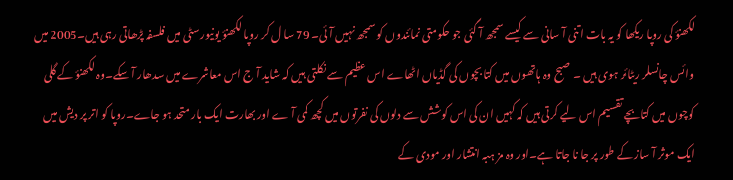لکھنؤ کی روپا ریکھا کو یہ بات اتنی آ سانی سے کیسے سمجھ آ گئی جو حکومتی نمائندوں کو سمجھ نہیں آئی۔ 79 سا ل کر روپا لکھنؤ یونیورسٹی میں فلسفہ پڑھاتی رہی ہیں۔2005 میں وائس چانسلر ریٹائر ہوی ہیں ۔ صبح وہ ہاتھوں میں کتا بچوں کی گڈیاں اٹھاے اس عظیم سے نکلتی ہیں کہ شاید آ ج اس معاشرے میں سدھار آ سکے۔وہ لکھنؤ کے گلی کوچوں میں کتابچے تقسیم اس لیے کرتی ہیں کہ کہیں ان کی اس کوشش سے دلوں کی نفرتوں میں کچھ کمی آ ے اور بھارت ایک بار متحد ہو جاے۔روپا کو اتر پر دیش میں ایک موثر آ ساز کے طور پر جا نا جاتا ہے۔اور وہ مز ہبہ انتشار اور مودی کے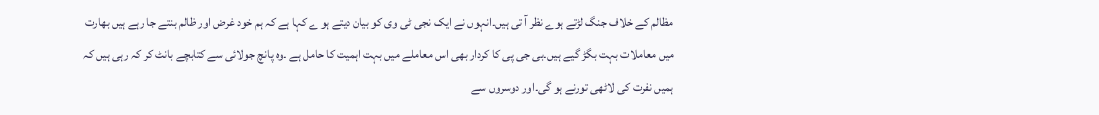مظالم کے خلاف جنگ لڑتے ہوے نظر آ تی ہیں۔انہوں نے ایک نجی ٹی وی کو بیان دیتے ہو ے کہا ہے کہ ہم خود غرض اور ظالم بنتے جا رہے ہیں بھارت میں معاملات بہت بگڑ گیے ہیں۔بی جی پی کا کردار بھی اس معاملے میں بہت اہمیت کا حامل ہے ۔وہ پانچ جولائی سے کتابچے بانٹ کر کہ رہی ہیں کہ ہمیں نفرت کی لاٹھی تورنے ہو گی۔اور دوسروں سے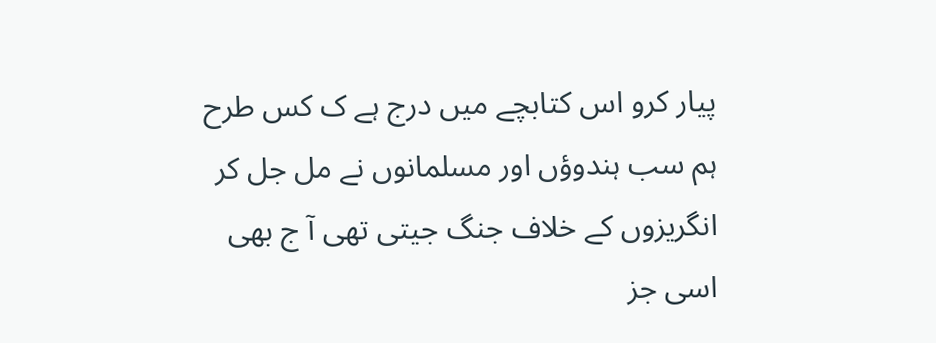پیار کرو اس کتابچے میں درج ہے ک کس طرح ہم سب ہندوؤں اور مسلمانوں نے مل جل کر انگریزوں کے خلاف جنگ جیتی تھی آ ج بھی اسی جز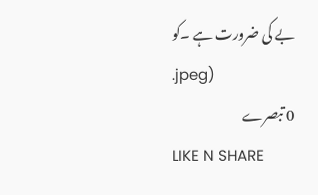بے کی ضرورت ہے ۔کو
.jpeg)
0 تبصرے
LIKE N SHARE